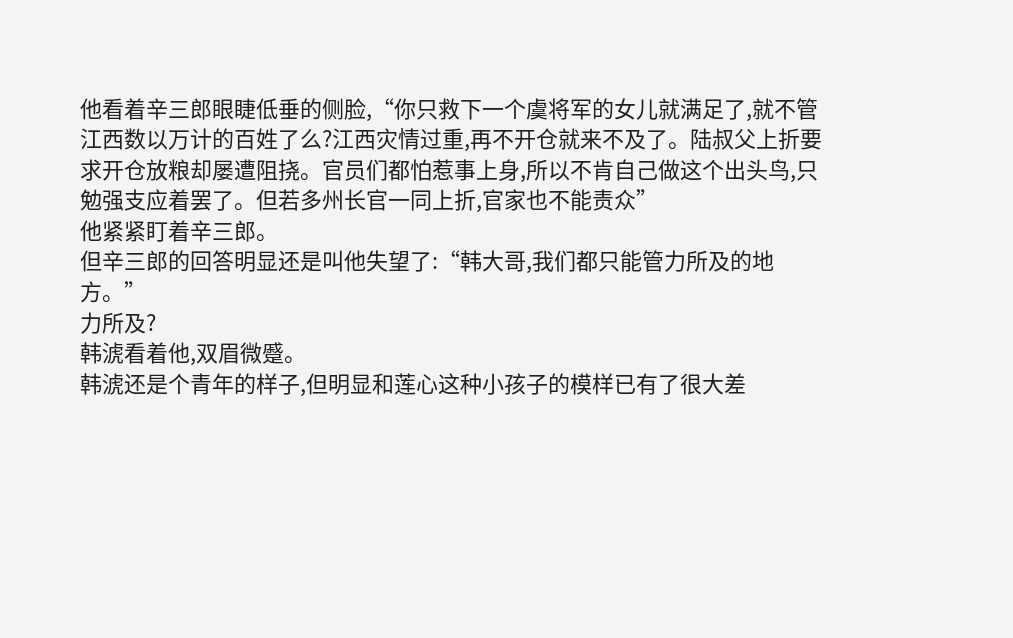他看着辛三郎眼睫低垂的侧脸,“你只救下一个虞将军的女儿就满足了,就不管江西数以万计的百姓了么?江西灾情过重,再不开仓就来不及了。陆叔父上折要求开仓放粮却屡遭阻挠。官员们都怕惹事上身,所以不肯自己做这个出头鸟,只勉强支应着罢了。但若多州长官一同上折,官家也不能责众”
他紧紧盯着辛三郎。
但辛三郎的回答明显还是叫他失望了:“韩大哥,我们都只能管力所及的地方。”
力所及?
韩淲看着他,双眉微蹙。
韩淲还是个青年的样子,但明显和莲心这种小孩子的模样已有了很大差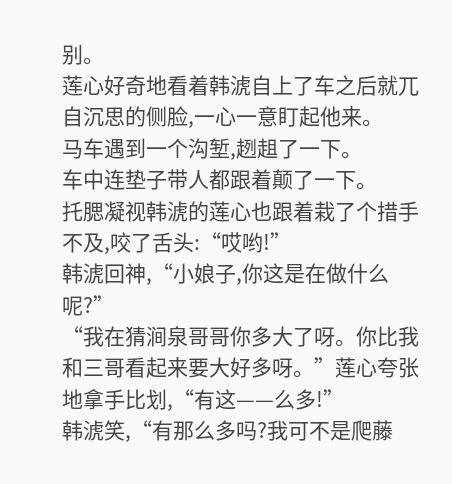别。
莲心好奇地看着韩淲自上了车之后就兀自沉思的侧脸,一心一意盯起他来。
马车遇到一个沟堑,趔趄了一下。
车中连垫子带人都跟着颠了一下。
托腮凝视韩淲的莲心也跟着栽了个措手不及,咬了舌头:“哎哟!”
韩淲回神,“小娘子,你这是在做什么呢?”
“我在猜涧泉哥哥你多大了呀。你比我和三哥看起来要大好多呀。”莲心夸张地拿手比划,“有这——么多!”
韩淲笑,“有那么多吗?我可不是爬藤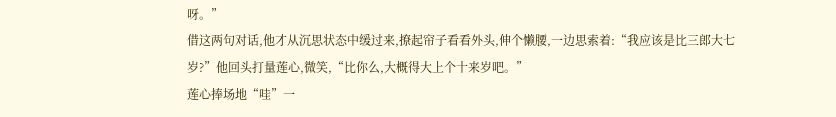呀。”
借这两句对话,他才从沉思状态中缓过来,撩起帘子看看外头,伸个懒腰,一边思索着:“我应该是比三郎大七岁?”他回头打量莲心,微笑,“比你么,大概得大上个十来岁吧。”
莲心捧场地“哇”一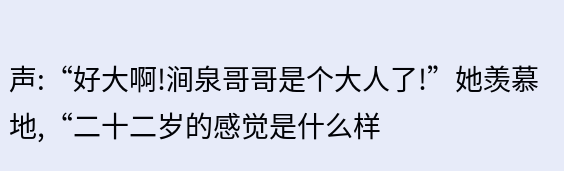声:“好大啊!涧泉哥哥是个大人了!”她羡慕地,“二十二岁的感觉是什么样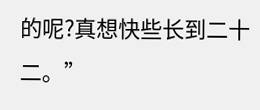的呢?真想快些长到二十二。”